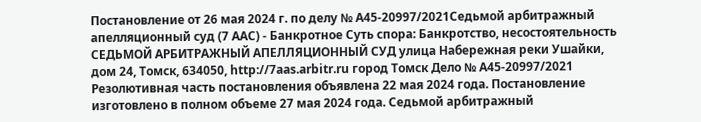Постановление от 26 мая 2024 г. по делу № А45-20997/2021Седьмой арбитражный апелляционный суд (7 ААС) - Банкротное Суть спора: Банкротство, несостоятельность СЕДЬМОЙ АРБИТРАЖНЫЙ АПЕЛЛЯЦИОННЫЙ СУД улица Набережная реки Ушайки, дом 24, Томск, 634050, http://7aas.arbitr.ru город Томск Дело № А45-20997/2021 Резолютивная часть постановления объявлена 22 мая 2024 года. Постановление изготовлено в полном объеме 27 мая 2024 года. Седьмой арбитражный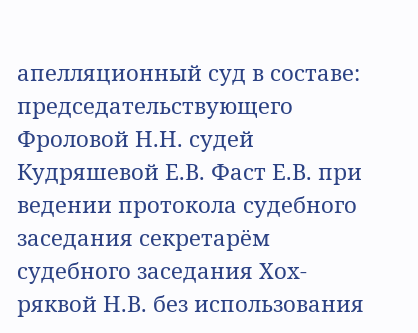апелляционный суд в составе: председательствующего Фроловой Н.Н. судей Кудряшевой Е.В. Фаст Е.В. при ведении протокола судебного заседания секретарём судебного заседания Хох- ряквой Н.В. без использования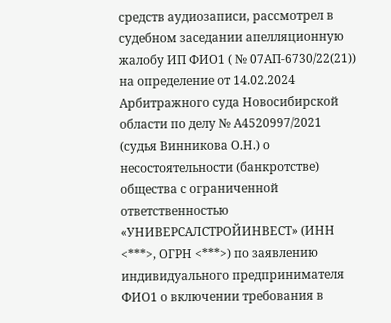средств аудиозаписи, рассмотрел в судебном заседании апелляционную жалобу ИП ФИО1 ( № 07АП-6730/22(21)) на определение от 14.02.2024 Арбитражного суда Новосибирской области по делу № А4520997/2021 (судья Винникова О.Н.) о несостоятельности (банкротстве) общества с ограниченной ответственностью «УНИВЕРСАЛСТРОЙИНВЕСТ» (ИНН <***>, ОГРН <***>) по заявлению индивидуального предпринимателя ФИО1 о включении требования в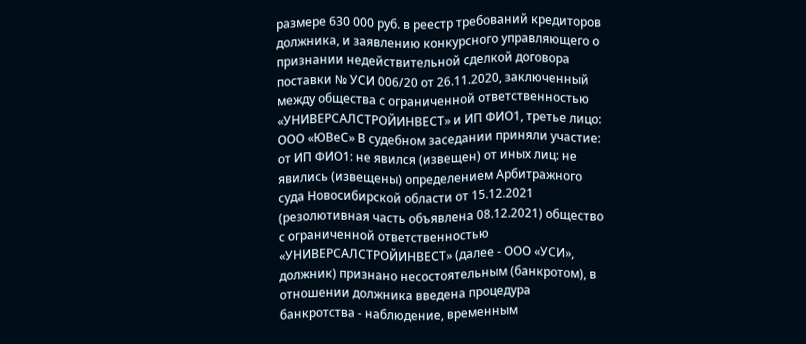размере 630 000 руб. в реестр требований кредиторов должника, и заявлению конкурсного управляющего о признании недействительной сделкой договора поставки № УСИ 006/20 от 26.11.2020, заключенный между общества с ограниченной ответственностью «УНИВЕРСАЛСТРОЙИНВЕСТ» и ИП ФИО1, третье лицо: ООО «ЮВеС» В судебном заседании приняли участие: от ИП ФИО1: не явился (извещен) от иных лиц: не явились (извещены) определением Арбитражного суда Новосибирской области от 15.12.2021 (резолютивная часть объявлена 08.12.2021) общество с ограниченной ответственностью «УНИВЕРСАЛСТРОЙИНВЕСТ» (далее - ООО «УСИ», должник) признано несостоятельным (банкротом), в отношении должника введена процедура банкротства - наблюдение, временным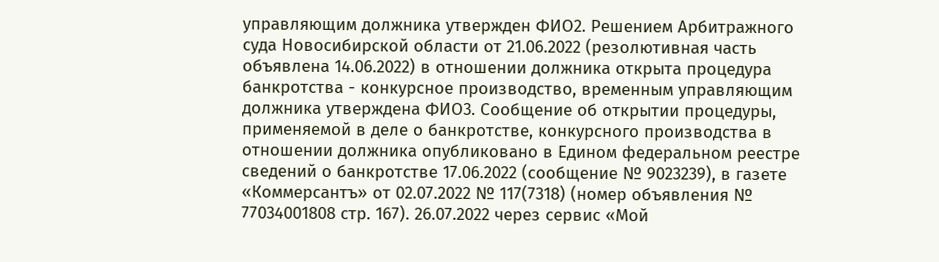управляющим должника утвержден ФИО2. Решением Арбитражного суда Новосибирской области от 21.06.2022 (резолютивная часть объявлена 14.06.2022) в отношении должника открыта процедура банкротства - конкурсное производство, временным управляющим должника утверждена ФИО3. Сообщение об открытии процедуры, применяемой в деле о банкротстве, конкурсного производства в отношении должника опубликовано в Едином федеральном реестре сведений о банкротстве 17.06.2022 (сообщение № 9023239), в газете «Коммерсантъ» от 02.07.2022 № 117(7318) (номер объявления № 77034001808 стр. 167). 26.07.2022 через сервис «Мой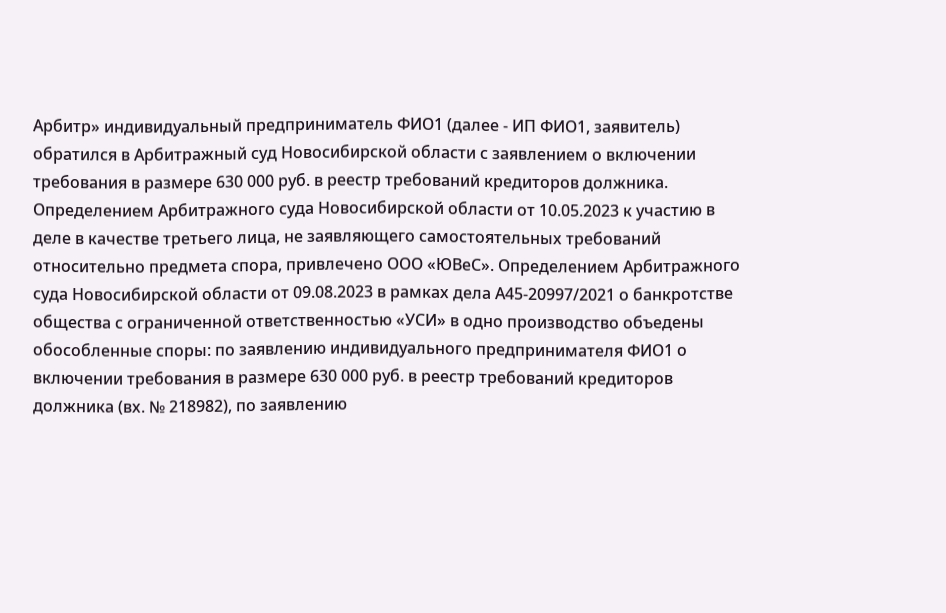Арбитр» индивидуальный предприниматель ФИО1 (далее - ИП ФИО1, заявитель) обратился в Арбитражный суд Новосибирской области с заявлением о включении требования в размере 630 000 руб. в реестр требований кредиторов должника. Определением Арбитражного суда Новосибирской области от 10.05.2023 к участию в деле в качестве третьего лица, не заявляющего самостоятельных требований относительно предмета спора, привлечено ООО «ЮВеС». Определением Арбитражного суда Новосибирской области от 09.08.2023 в рамках дела А45-20997/2021 о банкротстве общества с ограниченной ответственностью «УСИ» в одно производство объедены обособленные споры: по заявлению индивидуального предпринимателя ФИО1 о включении требования в размере 630 000 руб. в реестр требований кредиторов должника (вх. № 218982), по заявлению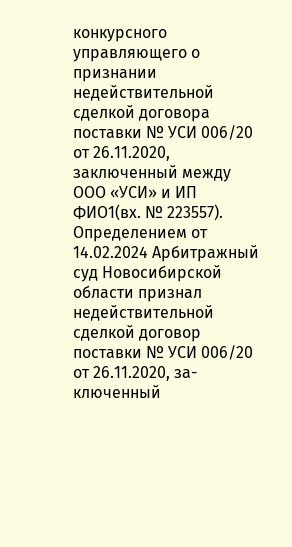конкурсного управляющего о признании недействительной сделкой договора поставки № УСИ 006/20 от 26.11.2020, заключенный между ООО «УСИ» и ИП ФИО1(вх. № 223557). Определением от 14.02.2024 Арбитражный суд Новосибирской области признал недействительной сделкой договор поставки № УСИ 006/20 от 26.11.2020, за- ключенный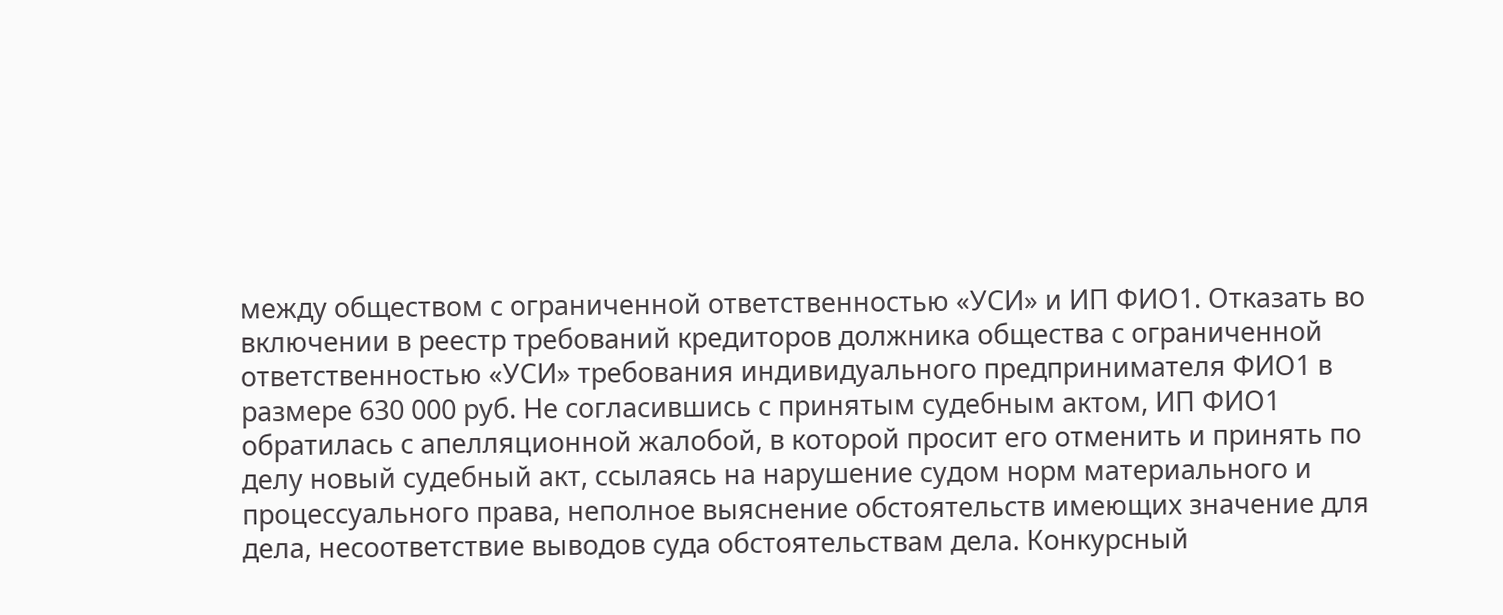между обществом с ограниченной ответственностью «УСИ» и ИП ФИО1. Отказать во включении в реестр требований кредиторов должника общества с ограниченной ответственностью «УСИ» требования индивидуального предпринимателя ФИО1 в размере 630 000 руб. Не согласившись с принятым судебным актом, ИП ФИО1 обратилась с апелляционной жалобой, в которой просит его отменить и принять по делу новый судебный акт, ссылаясь на нарушение судом норм материального и процессуального права, неполное выяснение обстоятельств имеющих значение для дела, несоответствие выводов суда обстоятельствам дела. Конкурсный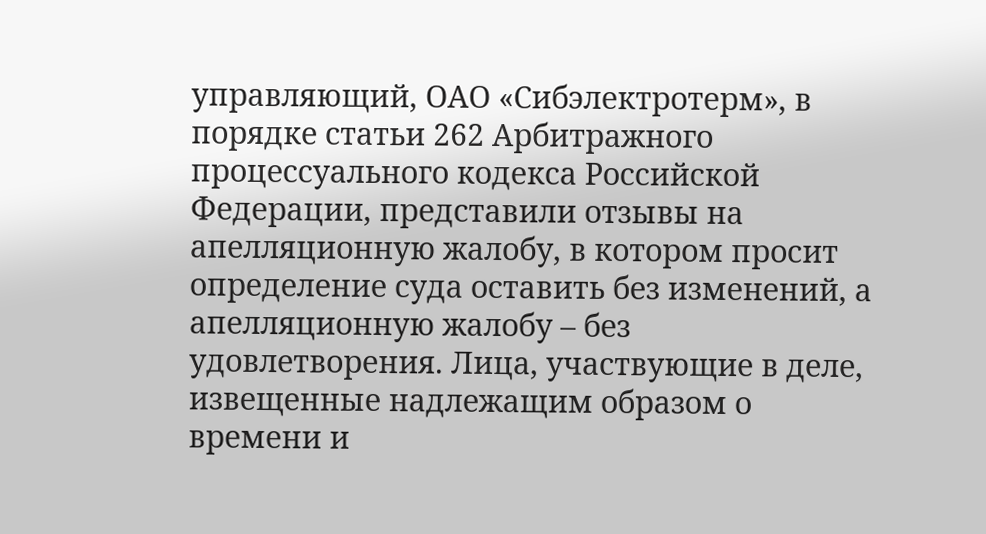управляющий, ОАО «Сибэлектротерм», в порядке статьи 262 Арбитражного процессуального кодекса Российской Федерации, представили отзывы на апелляционную жалобу, в котором просит определение суда оставить без изменений, а апелляционную жалобу – без удовлетворения. Лица, участвующие в деле, извещенные надлежащим образом о времени и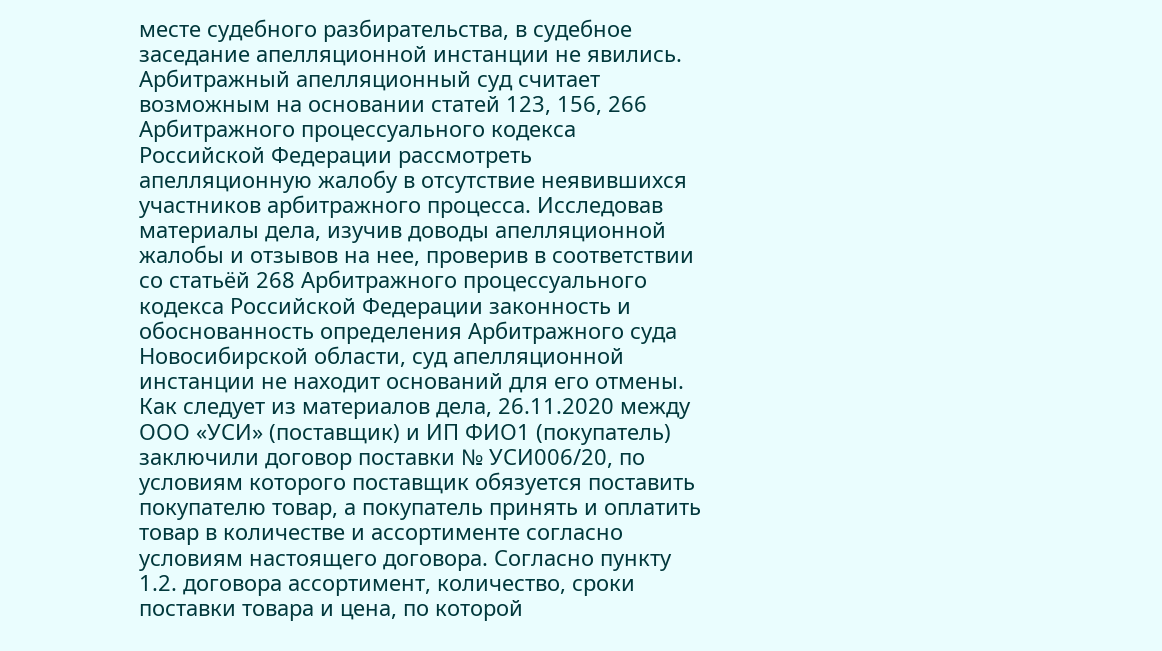месте судебного разбирательства, в судебное заседание апелляционной инстанции не явились. Арбитражный апелляционный суд считает возможным на основании статей 123, 156, 266 Арбитражного процессуального кодекса Российской Федерации рассмотреть апелляционную жалобу в отсутствие неявившихся участников арбитражного процесса. Исследовав материалы дела, изучив доводы апелляционной жалобы и отзывов на нее, проверив в соответствии со статьёй 268 Арбитражного процессуального кодекса Российской Федерации законность и обоснованность определения Арбитражного суда Новосибирской области, суд апелляционной инстанции не находит оснований для его отмены. Как следует из материалов дела, 26.11.2020 между ООО «УСИ» (поставщик) и ИП ФИО1 (покупатель) заключили договор поставки № УСИ006/20, по условиям которого поставщик обязуется поставить покупателю товар, а покупатель принять и оплатить товар в количестве и ассортименте согласно условиям настоящего договора. Согласно пункту 1.2. договора ассортимент, количество, сроки поставки товара и цена, по которой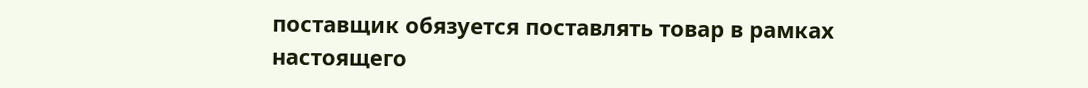поставщик обязуется поставлять товар в рамках настоящего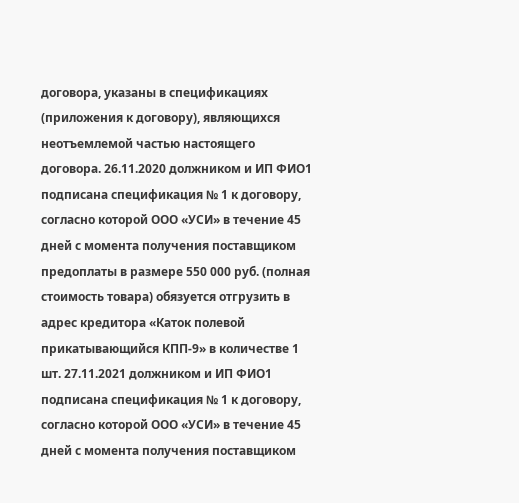договора, указаны в спецификациях (приложения к договору), являющихся неотъемлемой частью настоящего договора. 26.11.2020 должником и ИП ФИО1 подписана спецификация № 1 к договору, согласно которой ООО «УСИ» в течение 45 дней с момента получения поставщиком предоплаты в размере 550 000 руб. (полная стоимость товара) обязуется отгрузить в адрес кредитора «Каток полевой прикатывающийся КПП-9» в количестве 1 шт. 27.11.2021 должником и ИП ФИО1 подписана спецификация № 1 к договору, согласно которой ООО «УСИ» в течение 45 дней с момента получения поставщиком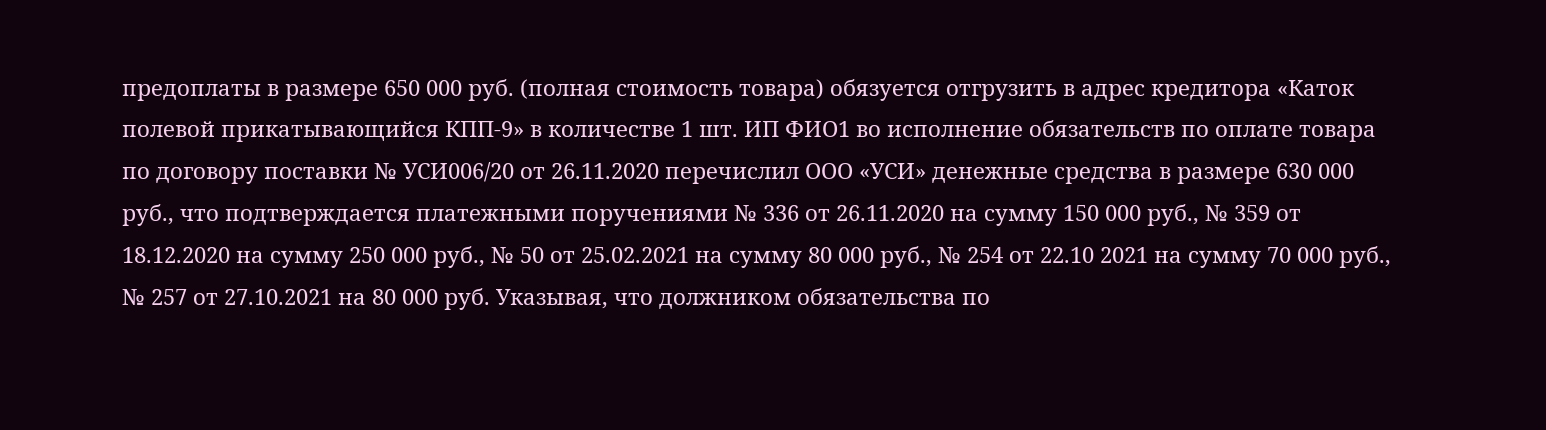предоплаты в размере 650 000 руб. (полная стоимость товара) обязуется отгрузить в адрес кредитора «Каток полевой прикатывающийся КПП-9» в количестве 1 шт. ИП ФИО1 во исполнение обязательств по оплате товара по договору поставки № УСИ006/20 от 26.11.2020 перечислил ООО «УСИ» денежные средства в размере 630 000 руб., что подтверждается платежными поручениями № 336 от 26.11.2020 на сумму 150 000 руб., № 359 от 18.12.2020 на сумму 250 000 руб., № 50 от 25.02.2021 на сумму 80 000 руб., № 254 от 22.10 2021 на сумму 70 000 руб., № 257 от 27.10.2021 на 80 000 руб. Указывая, что должником обязательства по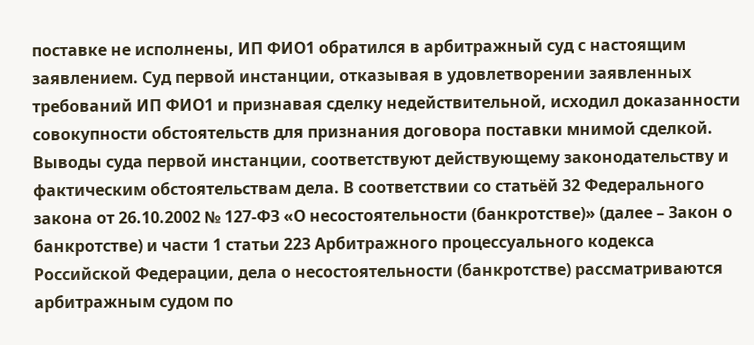поставке не исполнены, ИП ФИО1 обратился в арбитражный суд с настоящим заявлением. Суд первой инстанции, отказывая в удовлетворении заявленных требований ИП ФИО1 и признавая сделку недействительной, исходил доказанности совокупности обстоятельств для признания договора поставки мнимой сделкой. Выводы суда первой инстанции, соответствуют действующему законодательству и фактическим обстоятельствам дела. В соответствии со статьёй 32 Федерального закона от 26.10.2002 № 127-ФЗ «О несостоятельности (банкротстве)» (далее – Закон о банкротстве) и части 1 статьи 223 Арбитражного процессуального кодекса Российской Федерации, дела о несостоятельности (банкротстве) рассматриваются арбитражным судом по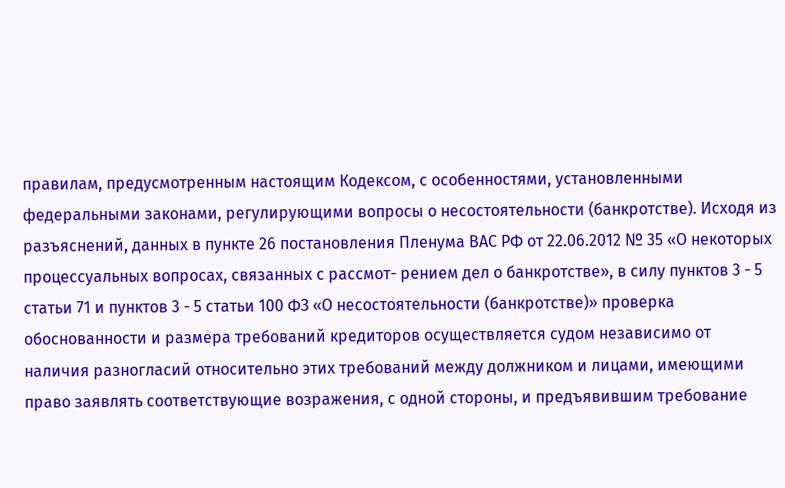правилам, предусмотренным настоящим Кодексом, с особенностями, установленными федеральными законами, регулирующими вопросы о несостоятельности (банкротстве). Исходя из разъяснений, данных в пункте 26 постановления Пленума ВАС РФ от 22.06.2012 № 35 «О некоторых процессуальных вопросах, связанных с рассмот- рением дел о банкротстве», в силу пунктов 3 - 5 статьи 71 и пунктов 3 - 5 статьи 100 ФЗ «О несостоятельности (банкротстве)» проверка обоснованности и размера требований кредиторов осуществляется судом независимо от наличия разногласий относительно этих требований между должником и лицами, имеющими право заявлять соответствующие возражения, с одной стороны, и предъявившим требование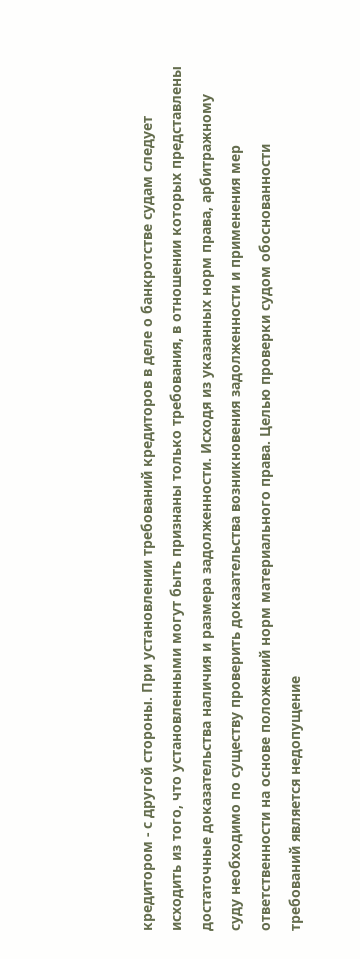кредитором - с другой стороны. При установлении требований кредиторов в деле о банкротстве судам следует исходить из того, что установленными могут быть признаны только требования, в отношении которых представлены достаточные доказательства наличия и размера задолженности. Исходя из указанных норм права, арбитражному суду необходимо по существу проверить доказательства возникновения задолженности и применения мер ответственности на основе положений норм материального права. Целью проверки судом обоснованности требований является недопущение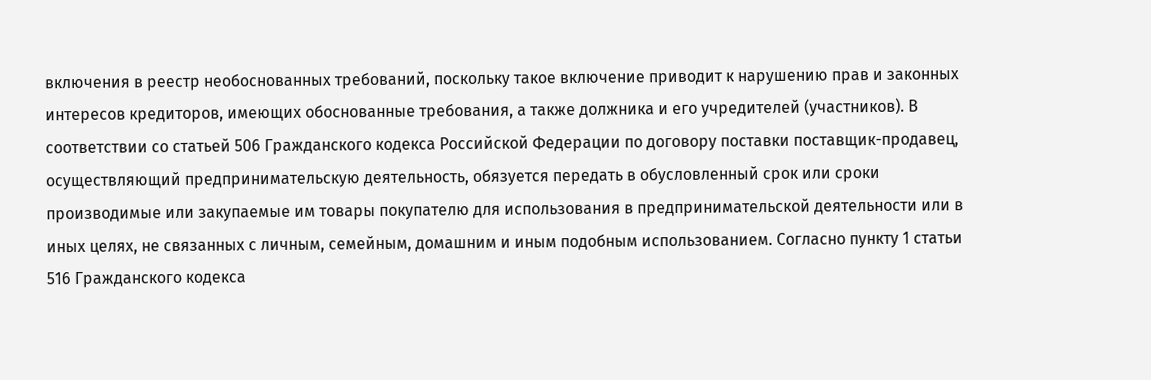включения в реестр необоснованных требований, поскольку такое включение приводит к нарушению прав и законных интересов кредиторов, имеющих обоснованные требования, а также должника и его учредителей (участников). В соответствии со статьей 506 Гражданского кодекса Российской Федерации по договору поставки поставщик-продавец, осуществляющий предпринимательскую деятельность, обязуется передать в обусловленный срок или сроки производимые или закупаемые им товары покупателю для использования в предпринимательской деятельности или в иных целях, не связанных с личным, семейным, домашним и иным подобным использованием. Согласно пункту 1 статьи 516 Гражданского кодекса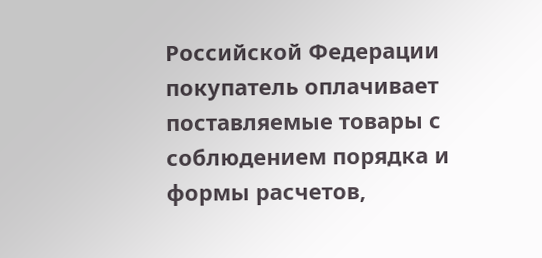Российской Федерации покупатель оплачивает поставляемые товары с соблюдением порядка и формы расчетов,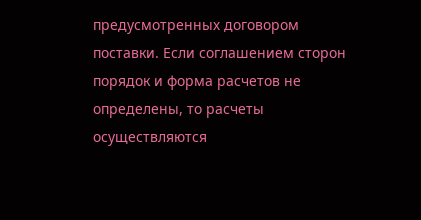предусмотренных договором поставки. Если соглашением сторон порядок и форма расчетов не определены, то расчеты осуществляются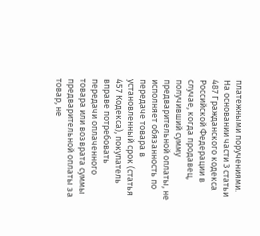платежными поручениями. На основании части 3 статьи 487 Гражданского кодекса Российской Федерации в случае, когда продавец, получивший сумму предварительной оплаты, не исполняет обязанность по передаче товара в установленный срок (статья 457 Кодекса), покупатель вправе потребовать передачи оплаченного товара или возврата суммы предварительной оплаты за товар, не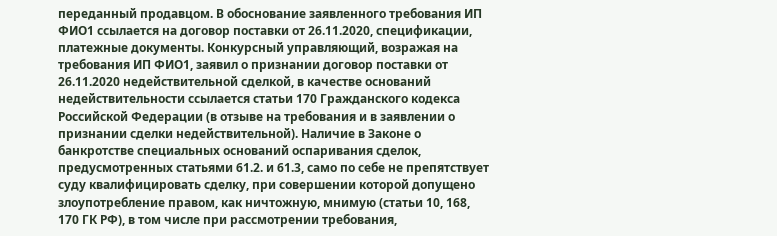переданный продавцом. В обоснование заявленного требования ИП ФИО1 ссылается на договор поставки от 26.11.2020, спецификации, платежные документы. Конкурсный управляющий, возражая на требования ИП ФИО1, заявил о признании договор поставки от 26.11.2020 недействительной сделкой, в качестве оснований недействительности ссылается статьи 170 Гражданского кодекса Российской Федерации (в отзыве на требования и в заявлении о признании сделки недействительной). Наличие в Законе о банкротстве специальных оснований оспаривания сделок, предусмотренных статьями 61.2. и 61.3, само по себе не препятствует суду квалифицировать сделку, при совершении которой допущено злоупотребление правом, как ничтожную, мнимую (статьи 10, 168, 170 ГК РФ), в том числе при рассмотрении требования,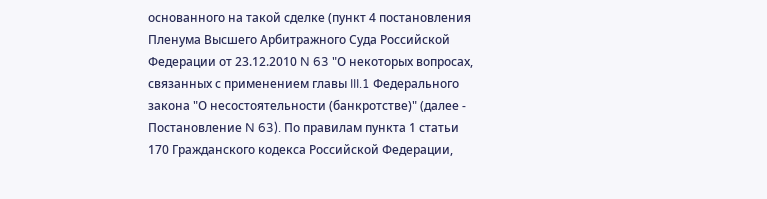основанного на такой сделке (пункт 4 постановления Пленума Высшего Арбитражного Суда Российской Федерации от 23.12.2010 N 63 "О некоторых вопросах, связанных с применением главы III.1 Федерального закона "О несостоятельности (банкротстве)" (далее - Постановление N 63). По правилам пункта 1 статьи 170 Гражданского кодекса Российской Федерации,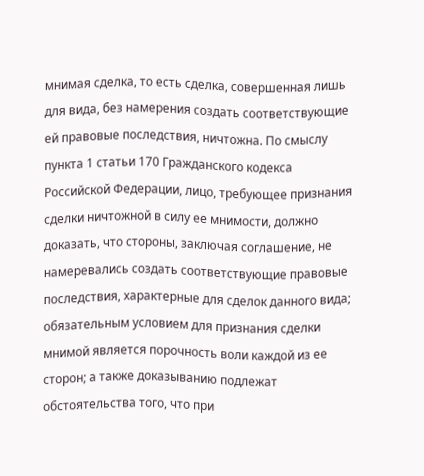мнимая сделка, то есть сделка, совершенная лишь для вида, без намерения создать соответствующие ей правовые последствия, ничтожна. По смыслу пункта 1 статьи 170 Гражданского кодекса Российской Федерации, лицо, требующее признания сделки ничтожной в силу ее мнимости, должно доказать, что стороны, заключая соглашение, не намеревались создать соответствующие правовые последствия, характерные для сделок данного вида; обязательным условием для признания сделки мнимой является порочность воли каждой из ее сторон; а также доказыванию подлежат обстоятельства того, что при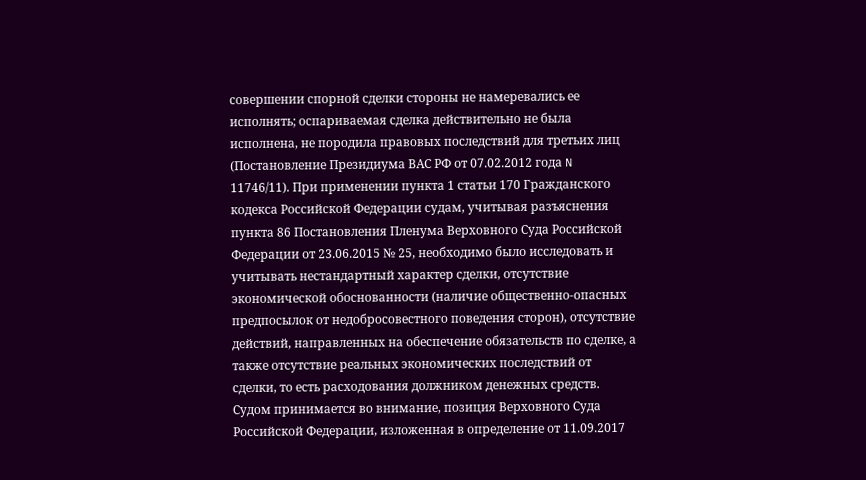совершении спорной сделки стороны не намеревались ее исполнять; оспариваемая сделка действительно не была исполнена, не породила правовых последствий для третьих лиц (Постановление Президиума ВАС РФ от 07.02.2012 года N 11746/11). При применении пункта 1 статьи 170 Гражданского кодекса Российской Федерации судам, учитывая разъяснения пункта 86 Постановления Пленума Верховного Суда Российской Федерации от 23.06.2015 № 25, необходимо было исследовать и учитывать нестандартный характер сделки, отсутствие экономической обоснованности (наличие общественно-опасных предпосылок от недобросовестного поведения сторон), отсутствие действий, направленных на обеспечение обязательств по сделке, а также отсутствие реальных экономических последствий от сделки, то есть расходования должником денежных средств. Судом принимается во внимание, позиция Верховного Суда Российской Федерации, изложенная в определение от 11.09.2017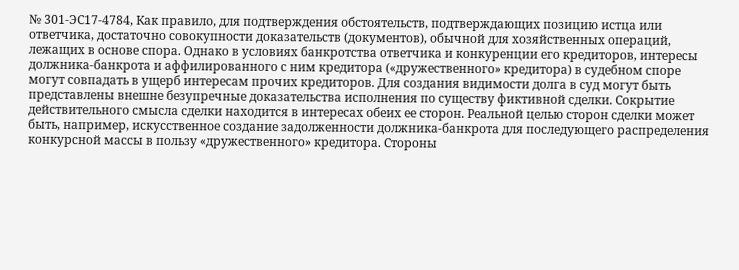№ 301-ЭС17-4784, Как правило, для подтверждения обстоятельств, подтверждающих позицию истца или ответчика, достаточно совокупности доказательств (документов), обычной для хозяйственных операций, лежащих в основе спора. Однако в условиях банкротства ответчика и конкуренции его кредиторов, интересы должника-банкрота и аффилированного с ним кредитора («дружественного» кредитора) в судебном споре могут совпадать в ущерб интересам прочих кредиторов. Для создания видимости долга в суд могут быть представлены внешне безупречные доказательства исполнения по существу фиктивной сделки. Сокрытие действительного смысла сделки находится в интересах обеих ее сторон. Реальной целью сторон сделки может быть, например, искусственное создание задолженности должника-банкрота для последующего распределения конкурсной массы в пользу «дружественного» кредитора. Стороны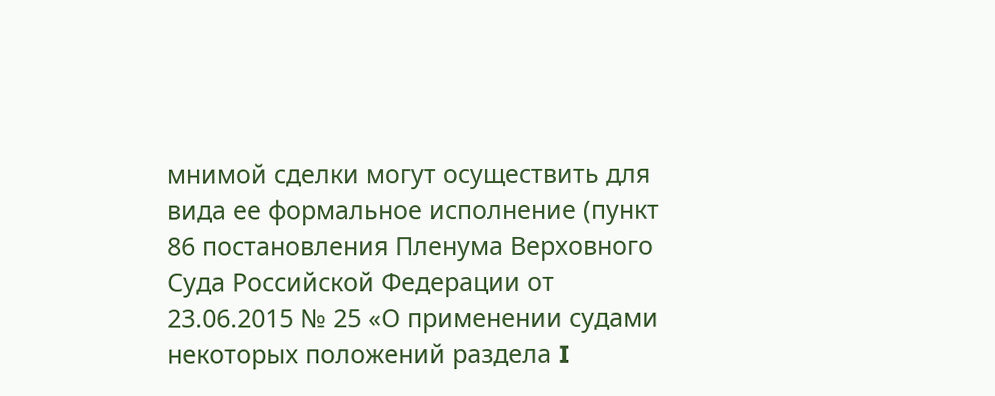мнимой сделки могут осуществить для вида ее формальное исполнение (пункт 86 постановления Пленума Верховного Суда Российской Федерации от 23.06.2015 № 25 «О применении судами некоторых положений раздела I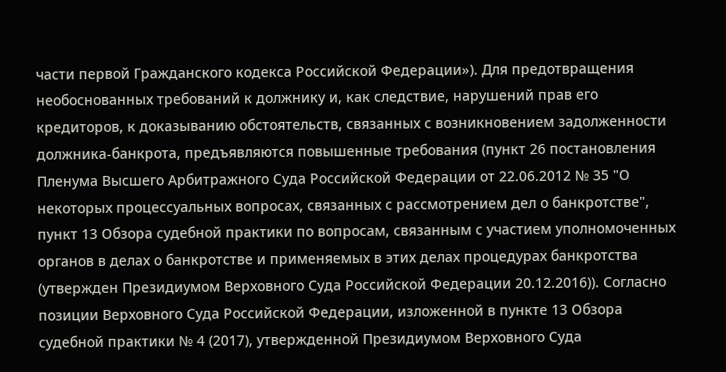части первой Гражданского кодекса Российской Федерации»). Для предотвращения необоснованных требований к должнику и, как следствие, нарушений прав его кредиторов, к доказыванию обстоятельств, связанных с возникновением задолженности должника-банкрота, предъявляются повышенные требования (пункт 26 постановления Пленума Высшего Арбитражного Суда Российской Федерации от 22.06.2012 № 35 "О некоторых процессуальных вопросах, связанных с рассмотрением дел о банкротстве", пункт 13 Обзора судебной практики по вопросам, связанным с участием уполномоченных органов в делах о банкротстве и применяемых в этих делах процедурах банкротства (утвержден Президиумом Верховного Суда Российской Федерации 20.12.2016)). Согласно позиции Верховного Суда Российской Федерации, изложенной в пункте 13 Обзора судебной практики № 4 (2017), утвержденной Президиумом Верховного Суда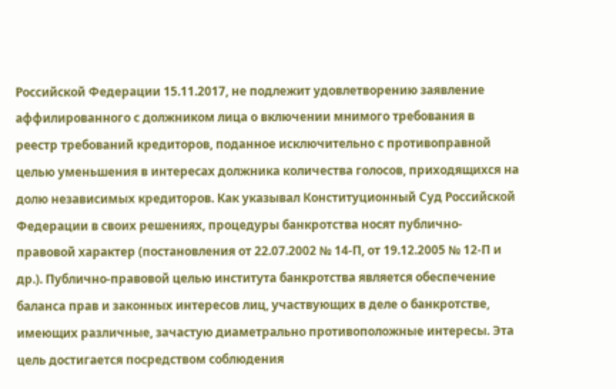Российской Федерации 15.11.2017, не подлежит удовлетворению заявление аффилированного с должником лица о включении мнимого требования в реестр требований кредиторов, поданное исключительно с противоправной целью уменьшения в интересах должника количества голосов, приходящихся на долю независимых кредиторов. Как указывал Конституционный Суд Российской Федерации в своих решениях, процедуры банкротства носят публично-правовой характер (постановления от 22.07.2002 № 14-П, от 19.12.2005 № 12-П и др.). Публично-правовой целью института банкротства является обеспечение баланса прав и законных интересов лиц, участвующих в деле о банкротстве, имеющих различные, зачастую диаметрально противоположные интересы. Эта цель достигается посредством соблюдения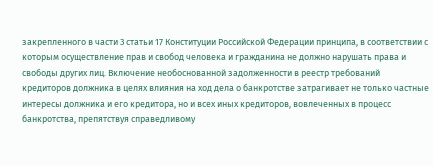закрепленного в части 3 статьи 17 Конституции Российской Федерации принципа, в соответствии с которым осуществление прав и свобод человека и гражданина не должно нарушать права и свободы других лиц. Включение необоснованной задолженности в реестр требований кредиторов должника в целях влияния на ход дела о банкротстве затрагивает не только частные интересы должника и его кредитора, но и всех иных кредиторов, вовлеченных в процесс банкротства, препятствуя справедливому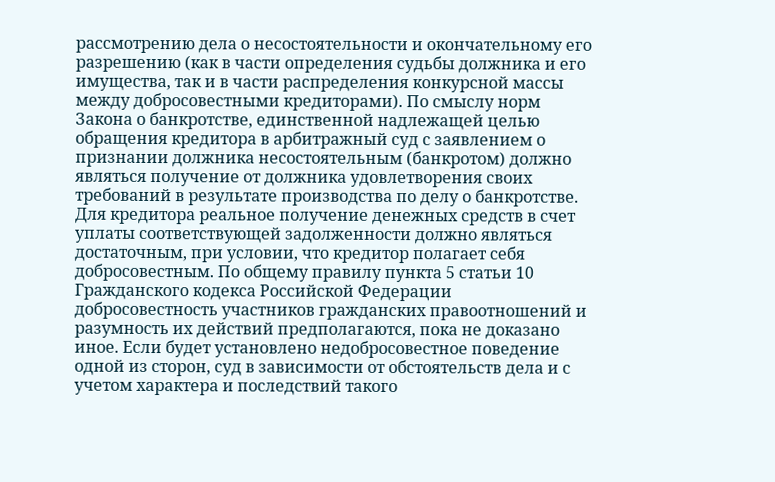рассмотрению дела о несостоятельности и окончательному его разрешению (как в части определения судьбы должника и его имущества, так и в части распределения конкурсной массы между добросовестными кредиторами). По смыслу норм Закона о банкротстве, единственной надлежащей целью обращения кредитора в арбитражный суд с заявлением о признании должника несостоятельным (банкротом) должно являться получение от должника удовлетворения своих требований в результате производства по делу о банкротстве. Для кредитора реальное получение денежных средств в счет уплаты соответствующей задолженности должно являться достаточным, при условии, что кредитор полагает себя добросовестным. По общему правилу пункта 5 статьи 10 Гражданского кодекса Российской Федерации добросовестность участников гражданских правоотношений и разумность их действий предполагаются, пока не доказано иное. Если будет установлено недобросовестное поведение одной из сторон, суд в зависимости от обстоятельств дела и с учетом характера и последствий такого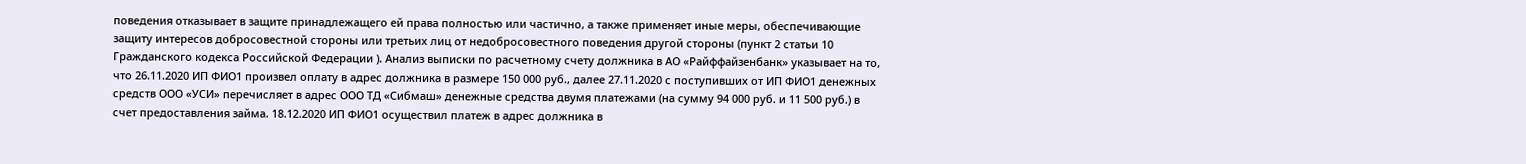поведения отказывает в защите принадлежащего ей права полностью или частично, а также применяет иные меры, обеспечивающие защиту интересов добросовестной стороны или третьих лиц от недобросовестного поведения другой стороны (пункт 2 статьи 10 Гражданского кодекса Российской Федерации ). Анализ выписки по расчетному счету должника в АО «Райффайзенбанк» указывает на то, что 26.11.2020 ИП ФИО1 произвел оплату в адрес должника в размере 150 000 руб., далее 27.11.2020 с поступивших от ИП ФИО1 денежных средств ООО «УСИ» перечисляет в адрес ООО ТД «Сибмаш» денежные средства двумя платежами (на сумму 94 000 руб. и 11 500 руб.) в счет предоставления займа. 18.12.2020 ИП ФИО1 осуществил платеж в адрес должника в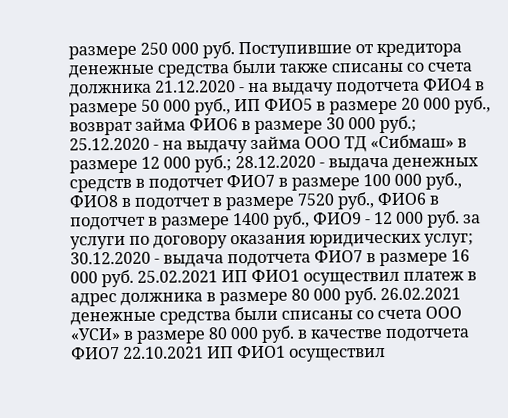размере 250 000 руб. Поступившие от кредитора денежные средства были также списаны со счета должника 21.12.2020 - на выдачу подотчета ФИО4 в размере 50 000 руб., ИП ФИО5 в размере 20 000 руб., возврат займа ФИО6 в размере 30 000 руб.; 25.12.2020 - на выдачу займа ООО ТД «Сибмаш» в размере 12 000 руб.; 28.12.2020 - выдача денежных средств в подотчет ФИО7 в размере 100 000 руб., ФИО8 в подотчет в размере 7520 руб., ФИО6 в подотчет в размере 1400 руб., ФИО9 - 12 000 руб. за услуги по договору оказания юридических услуг; 30.12.2020 - выдача подотчета ФИО7 в размере 16 000 руб. 25.02.2021 ИП ФИО1 осуществил платеж в адрес должника в размере 80 000 руб. 26.02.2021 денежные средства были списаны со счета ООО «УСИ» в размере 80 000 руб. в качестве подотчета ФИО7 22.10.2021 ИП ФИО1 осуществил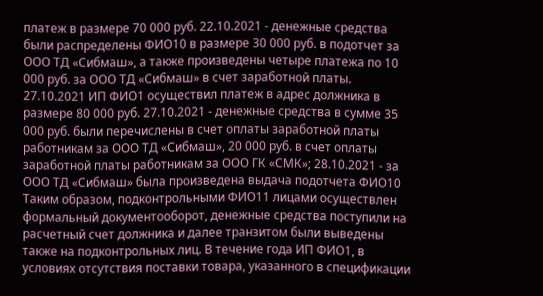платеж в размере 70 000 руб. 22.10.2021 - денежные средства были распределены ФИО10 в размере 30 000 руб. в подотчет за ООО ТД «Сибмаш», а также произведены четыре платежа по 10 000 руб. за ООО ТД «Сибмаш» в счет заработной платы. 27.10.2021 ИП ФИО1 осуществил платеж в адрес должника в размере 80 000 руб. 27.10.2021 - денежные средства в сумме 35 000 руб. были перечислены в счет оплаты заработной платы работникам за ООО ТД «Сибмаш», 20 000 руб. в счет оплаты заработной платы работникам за ООО ГК «СМК»; 28.10.2021 - за ООО ТД «Сибмаш» была произведена выдача подотчета ФИО10 Таким образом, подконтрольными ФИО11 лицами осуществлен формальный документооборот, денежные средства поступили на расчетный счет должника и далее транзитом были выведены также на подконтрольных лиц. В течение года ИП ФИО1, в условиях отсутствия поставки товара, указанного в спецификации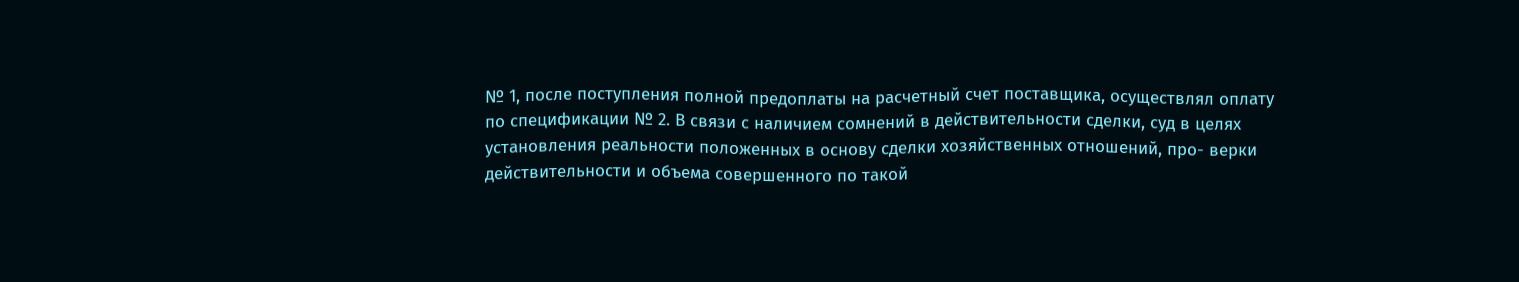№ 1, после поступления полной предоплаты на расчетный счет поставщика, осуществлял оплату по спецификации № 2. В связи с наличием сомнений в действительности сделки, суд в целях установления реальности положенных в основу сделки хозяйственных отношений, про- верки действительности и объема совершенного по такой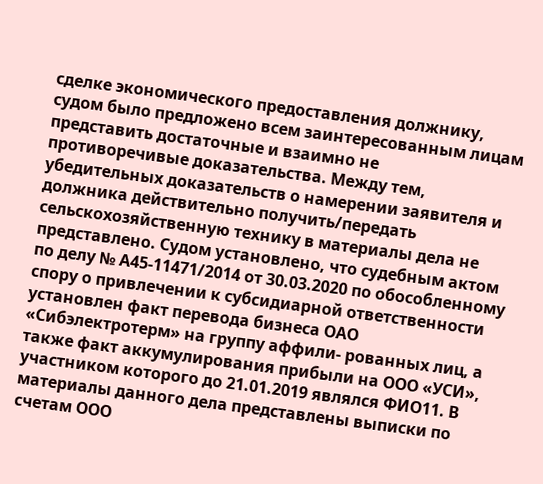сделке экономического предоставления должнику, судом было предложено всем заинтересованным лицам представить достаточные и взаимно не противоречивые доказательства. Между тем, убедительных доказательств о намерении заявителя и должника действительно получить/передать сельскохозяйственную технику в материалы дела не представлено. Судом установлено, что судебным актом по делу № А45-11471/2014 от 30.03.2020 по обособленному спору о привлечении к субсидиарной ответственности установлен факт перевода бизнеса ОАО «Сибэлектротерм» на группу аффили- рованных лиц, а также факт аккумулирования прибыли на ООО «УСИ», участником которого до 21.01.2019 являлся ФИО11. В материалы данного дела представлены выписки по счетам ООО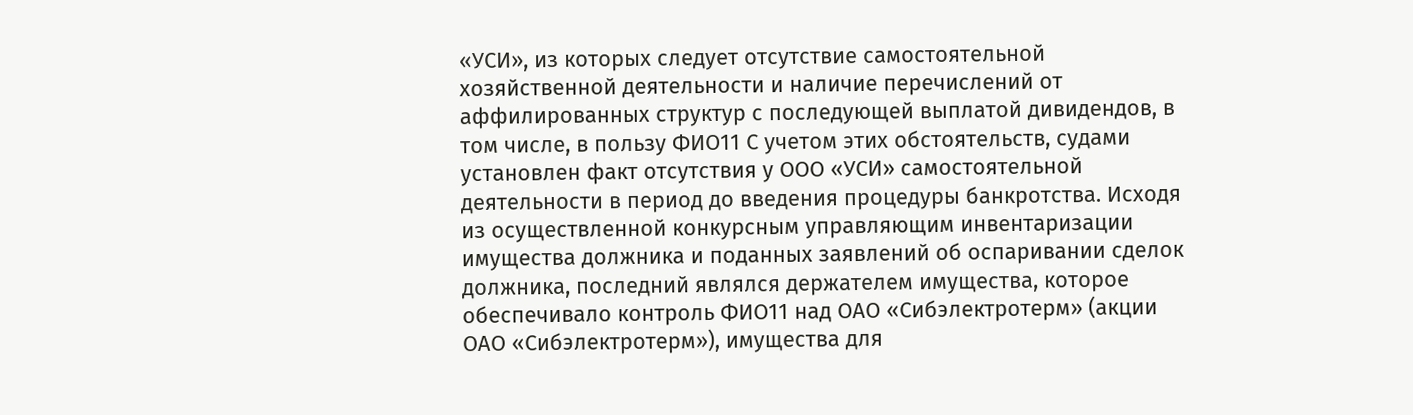«УСИ», из которых следует отсутствие самостоятельной хозяйственной деятельности и наличие перечислений от аффилированных структур с последующей выплатой дивидендов, в том числе, в пользу ФИО11 С учетом этих обстоятельств, судами установлен факт отсутствия у ООО «УСИ» самостоятельной деятельности в период до введения процедуры банкротства. Исходя из осуществленной конкурсным управляющим инвентаризации имущества должника и поданных заявлений об оспаривании сделок должника, последний являлся держателем имущества, которое обеспечивало контроль ФИО11 над ОАО «Сибэлектротерм» (акции ОАО «Сибэлектротерм»), имущества для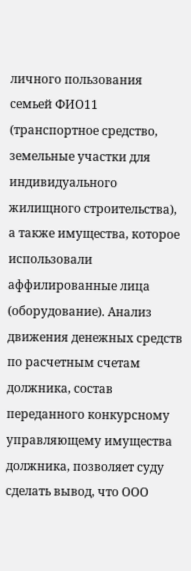личного пользования семьей ФИО11 (транспортное средство, земельные участки для индивидуального жилищного строительства), а также имущества, которое использовали аффилированные лица (оборудование). Анализ движения денежных средств по расчетным счетам должника, состав переданного конкурсному управляющему имущества должника, позволяет суду сделать вывод, что ООО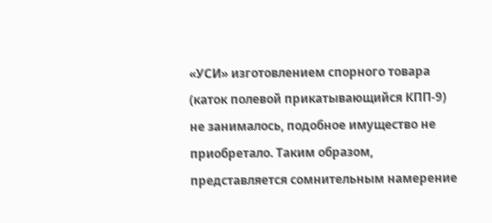«УСИ» изготовлением спорного товара (каток полевой прикатывающийся КПП-9) не занималось, подобное имущество не приобретало. Таким образом, представляется сомнительным намерение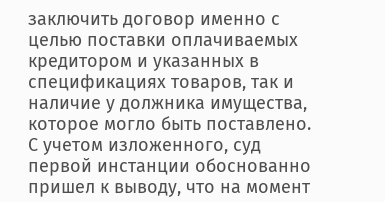заключить договор именно с целью поставки оплачиваемых кредитором и указанных в спецификациях товаров, так и наличие у должника имущества, которое могло быть поставлено. С учетом изложенного, суд первой инстанции обоснованно пришел к выводу, что на момент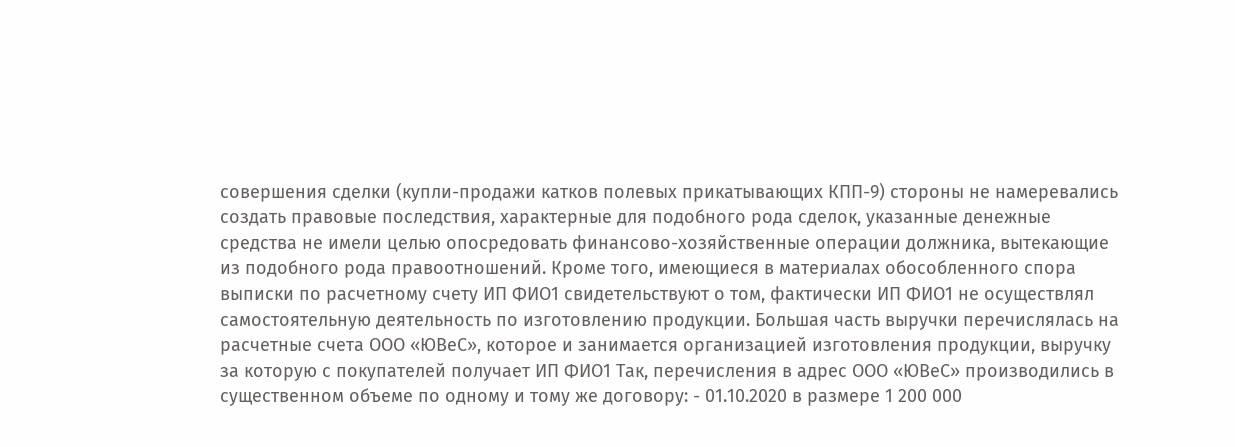совершения сделки (купли-продажи катков полевых прикатывающих КПП-9) стороны не намеревались создать правовые последствия, характерные для подобного рода сделок, указанные денежные средства не имели целью опосредовать финансово-хозяйственные операции должника, вытекающие из подобного рода правоотношений. Кроме того, имеющиеся в материалах обособленного спора выписки по расчетному счету ИП ФИО1 свидетельствуют о том, фактически ИП ФИО1 не осуществлял самостоятельную деятельность по изготовлению продукции. Большая часть выручки перечислялась на расчетные счета ООО «ЮВеС», которое и занимается организацией изготовления продукции, выручку за которую с покупателей получает ИП ФИО1 Так, перечисления в адрес ООО «ЮВеС» производились в существенном объеме по одному и тому же договору: - 01.10.2020 в размере 1 200 000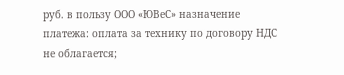руб. в пользу ООО «ЮВеС» назначение платежа: оплата за технику по договору НДС не облагается;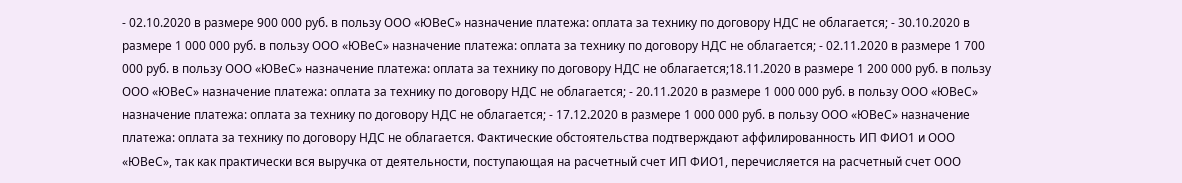- 02.10.2020 в размере 900 000 руб. в пользу ООО «ЮВеС» назначение платежа: оплата за технику по договору НДС не облагается; - 30.10.2020 в размере 1 000 000 руб. в пользу ООО «ЮВеС» назначение платежа: оплата за технику по договору НДС не облагается; - 02.11.2020 в размере 1 700 000 руб. в пользу ООО «ЮВеС» назначение платежа: оплата за технику по договору НДС не облагается;18.11.2020 в размере 1 200 000 руб. в пользу ООО «ЮВеС» назначение платежа: оплата за технику по договору НДС не облагается; - 20.11.2020 в размере 1 000 000 руб. в пользу ООО «ЮВеС» назначение платежа: оплата за технику по договору НДС не облагается; - 17.12.2020 в размере 1 000 000 руб. в пользу ООО «ЮВеС» назначение платежа: оплата за технику по договору НДС не облагается. Фактические обстоятельства подтверждают аффилированность ИП ФИО1 и ООО «ЮВеС», так как практически вся выручка от деятельности, поступающая на расчетный счет ИП ФИО1, перечисляется на расчетный счет ООО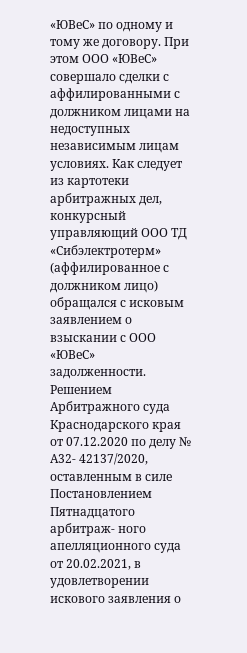«ЮВеС» по одному и тому же договору. При этом ООО «ЮВеС» совершало сделки с аффилированными с должником лицами на недоступных независимым лицам условиях. Как следует из картотеки арбитражных дел, конкурсный управляющий ООО ТД «Сибэлектротерм» (аффилированное с должником лицо) обращался с исковым заявлением о взыскании с ООО «ЮВеС» задолженности. Решением Арбитражного суда Краснодарского края от 07.12.2020 по делу № А32- 42137/2020, оставленным в силе Постановлением Пятнадцатого арбитраж- ного апелляционного суда от 20.02.2021, в удовлетворении искового заявления о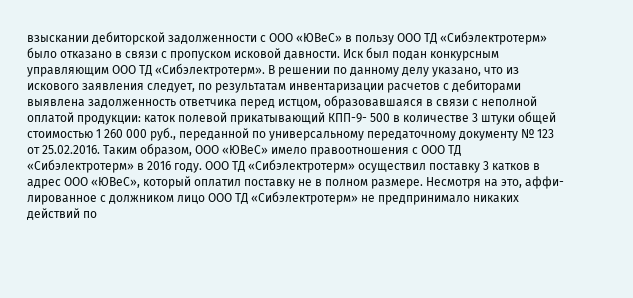взыскании дебиторской задолженности с ООО «ЮВеС» в пользу ООО ТД «Сибэлектротерм» было отказано в связи с пропуском исковой давности. Иск был подан конкурсным управляющим ООО ТД «Сибэлектротерм». В решении по данному делу указано, что из искового заявления следует, по результатам инвентаризации расчетов с дебиторами выявлена задолженность ответчика перед истцом, образовавшаяся в связи с неполной оплатой продукции: каток полевой прикатывающий КПП-9- 500 в количестве 3 штуки общей стоимостью 1 260 000 руб., переданной по универсальному передаточному документу № 123 от 25.02.2016. Таким образом, ООО «ЮВеС» имело правоотношения с ООО ТД «Сибэлектротерм» в 2016 году. ООО ТД «Сибэлектротерм» осуществил поставку 3 катков в адрес ООО «ЮВеС», который оплатил поставку не в полном размере. Несмотря на это, аффи- лированное с должником лицо ООО ТД «Сибэлектротерм» не предпринимало никаких действий по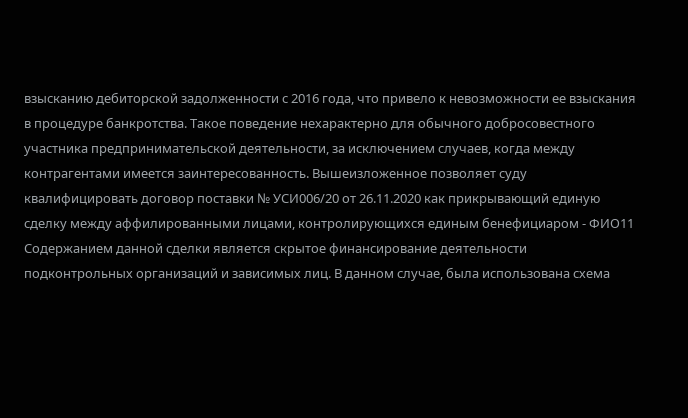взысканию дебиторской задолженности с 2016 года, что привело к невозможности ее взыскания в процедуре банкротства. Такое поведение нехарактерно для обычного добросовестного участника предпринимательской деятельности, за исключением случаев, когда между контрагентами имеется заинтересованность. Вышеизложенное позволяет суду квалифицировать договор поставки № УСИ006/20 от 26.11.2020 как прикрывающий единую сделку между аффилированными лицами, контролирующихся единым бенефициаром - ФИО11 Содержанием данной сделки является скрытое финансирование деятельности подконтрольных организаций и зависимых лиц. В данном случае, была использована схема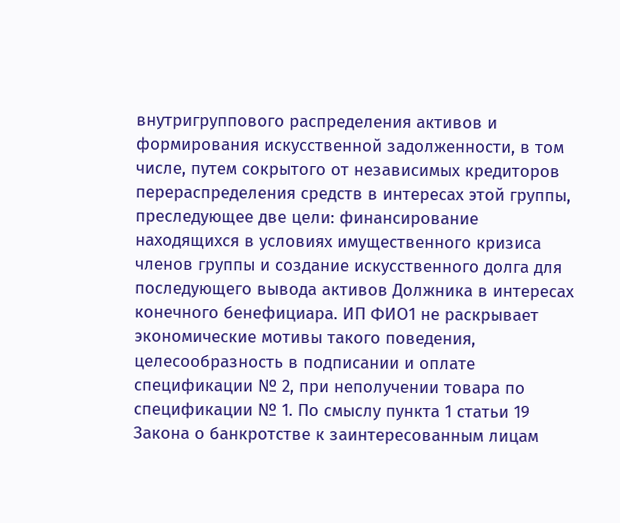внутригруппового распределения активов и формирования искусственной задолженности, в том числе, путем сокрытого от независимых кредиторов перераспределения средств в интересах этой группы, преследующее две цели: финансирование находящихся в условиях имущественного кризиса членов группы и создание искусственного долга для последующего вывода активов Должника в интересах конечного бенефициара. ИП ФИО1 не раскрывает экономические мотивы такого поведения, целесообразность в подписании и оплате спецификации № 2, при неполучении товара по спецификации № 1. По смыслу пункта 1 статьи 19 Закона о банкротстве к заинтересованным лицам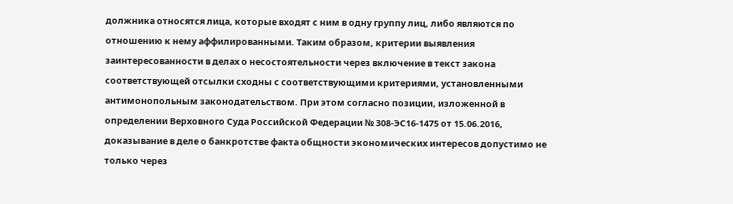должника относятся лица, которые входят с ним в одну группу лиц, либо являются по отношению к нему аффилированными. Таким образом, критерии выявления заинтересованности в делах о несостоятельности через включение в текст закона соответствующей отсылки сходны с соответствующими критериями, установленными антимонопольным законодательством. При этом согласно позиции, изложенной в определении Верховного Суда Российской Федерации № 308-ЭС16-1475 от 15.06.2016, доказывание в деле о банкротстве факта общности экономических интересов допустимо не только через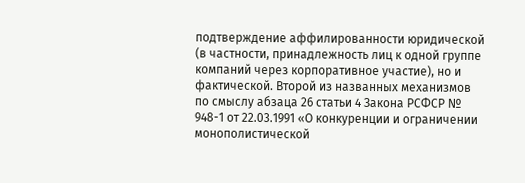подтверждение аффилированности юридической (в частности, принадлежность лиц к одной группе компаний через корпоративное участие), но и фактической. Второй из названных механизмов по смыслу абзаца 26 статьи 4 Закона РСФСР № 948-1 от 22.03.1991 «О конкуренции и ограничении монополистической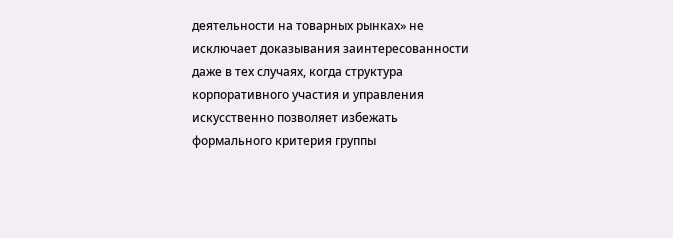деятельности на товарных рынках» не исключает доказывания заинтересованности даже в тех случаях, когда структура корпоративного участия и управления искусственно позволяет избежать формального критерия группы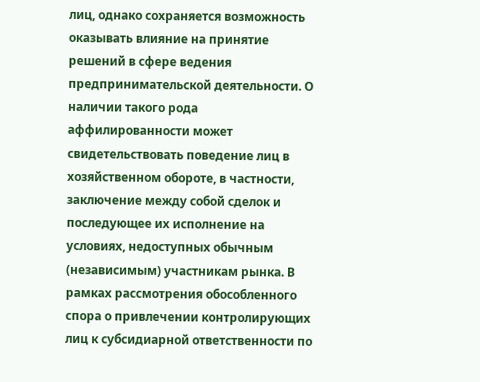лиц, однако сохраняется возможность оказывать влияние на принятие решений в сфере ведения предпринимательской деятельности. О наличии такого рода аффилированности может свидетельствовать поведение лиц в хозяйственном обороте, в частности, заключение между собой сделок и последующее их исполнение на условиях, недоступных обычным (независимым) участникам рынка. В рамках рассмотрения обособленного спора о привлечении контролирующих лиц к субсидиарной ответственности по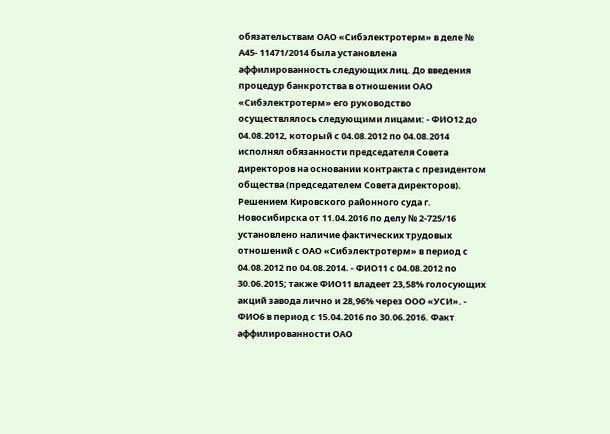обязательствам ОАО «Сибэлектротерм» в деле № А45- 11471/2014 была установлена аффилированность следующих лиц. До введения процедур банкротства в отношении ОАО «Сибэлектротерм» его руководство осуществлялось следующими лицами: - ФИО12 до 04.08.2012, который с 04.08.2012 по 04.08.2014 исполнял обязанности председателя Совета директоров на основании контракта с президентом общества (председателем Совета директоров). Решением Кировского районного суда г. Новосибирска от 11.04.2016 по делу № 2-725/16 установлено наличие фактических трудовых отношений с ОАО «Сибэлектротерм» в период с 04.08.2012 по 04.08.2014. - ФИО11 с 04.08.2012 по 30.06.2015; также ФИО11 владеет 23,58% голосующих акций завода лично и 28,96% через ООО «УСИ». - ФИО6 в период с 15.04.2016 по 30.06.2016. Факт аффилированности ОАО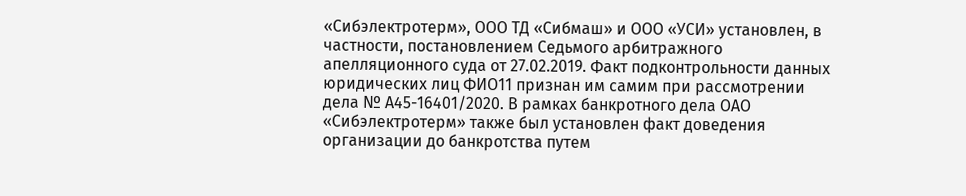«Сибэлектротерм», ООО ТД «Сибмаш» и ООО «УСИ» установлен, в частности, постановлением Седьмого арбитражного апелляционного суда от 27.02.2019. Факт подконтрольности данных юридических лиц ФИО11 признан им самим при рассмотрении дела № А45-16401/2020. В рамках банкротного дела ОАО «Сибэлектротерм» также был установлен факт доведения организации до банкротства путем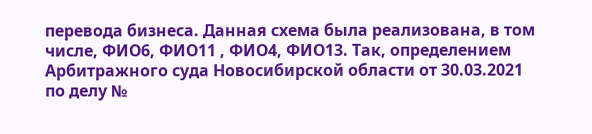перевода бизнеса. Данная схема была реализована, в том числе, ФИО6, ФИО11 , ФИО4, ФИО13. Так, определением Арбитражного суда Новосибирской области от 30.03.2021 по делу №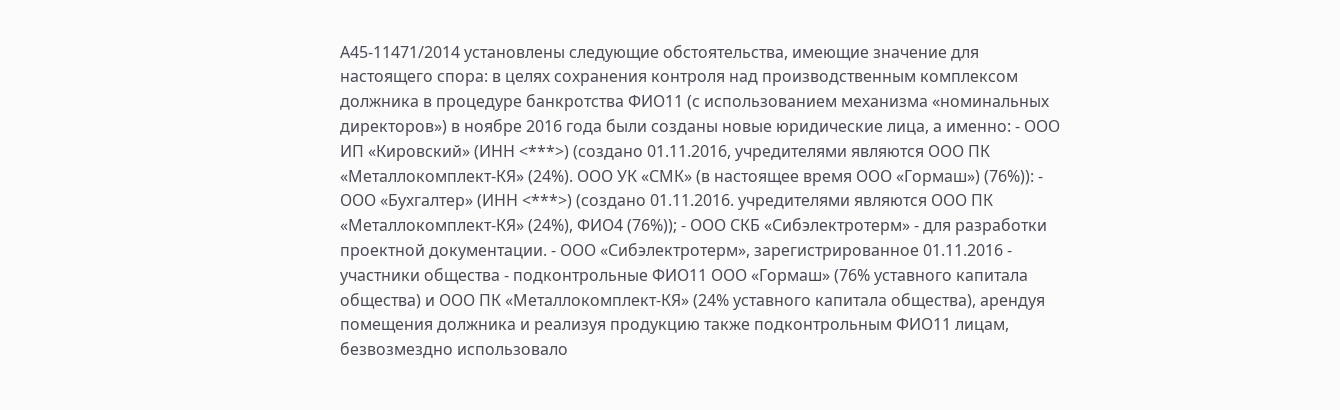А45-11471/2014 установлены следующие обстоятельства, имеющие значение для настоящего спора: в целях сохранения контроля над производственным комплексом должника в процедуре банкротства ФИО11 (с использованием механизма «номинальных директоров») в ноябре 2016 года были созданы новые юридические лица, а именно: - ООО ИП «Кировский» (ИНН <***>) (создано 01.11.2016, учредителями являются ООО ПК «Металлокомплект-КЯ» (24%). ООО УК «СМК» (в настоящее время ООО «Гормаш») (76%)): - ООО «Бухгалтер» (ИНН <***>) (создано 01.11.2016. учредителями являются ООО ПК «Металлокомплект-КЯ» (24%), ФИО4 (76%)); - ООО СКБ «Сибэлектротерм» - для разработки проектной документации. - ООО «Сибэлектротерм», зарегистрированное 01.11.2016 - участники общества - подконтрольные ФИО11 ООО «Гормаш» (76% уставного капитала общества) и ООО ПК «Металлокомплект-КЯ» (24% уставного капитала общества), арендуя помещения должника и реализуя продукцию также подконтрольным ФИО11 лицам, безвозмездно использовало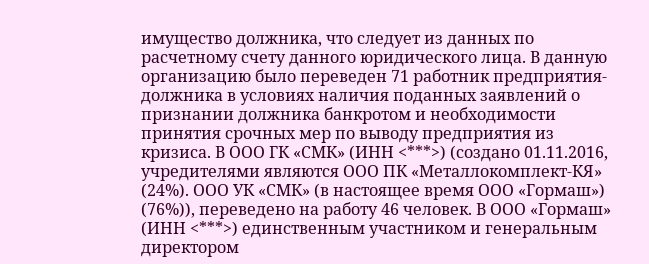имущество должника, что следует из данных по расчетному счету данного юридического лица. В данную организацию было переведен 71 работник предприятия-должника в условиях наличия поданных заявлений о признании должника банкротом и необходимости принятия срочных мер по выводу предприятия из кризиса. В ООО ГК «СМК» (ИНН <***>) (создано 01.11.2016, учредителями являются ООО ПК «Металлокомплект-КЯ» (24%). ООО УК «СМК» (в настоящее время ООО «Гормаш») (76%)), переведено на работу 46 человек. В ООО «Гормаш» (ИНН <***>) единственным участником и генеральным директором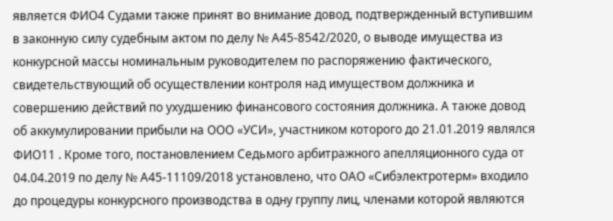является ФИО4 Судами также принят во внимание довод, подтвержденный вступившим в законную силу судебным актом по делу № А45-8542/2020, о выводе имущества из конкурсной массы номинальным руководителем по распоряжению фактического, свидетельствующий об осуществлении контроля над имуществом должника и совершению действий по ухудшению финансового состояния должника. А также довод об аккумулировании прибыли на ООО «УСИ», участником которого до 21.01.2019 являлся ФИО11 . Кроме того, постановлением Седьмого арбитражного апелляционного суда от 04.04.2019 по делу № А45-11109/2018 установлено, что ОАО «Сибэлектротерм» входило до процедуры конкурсного производства в одну группу лиц, членами которой являются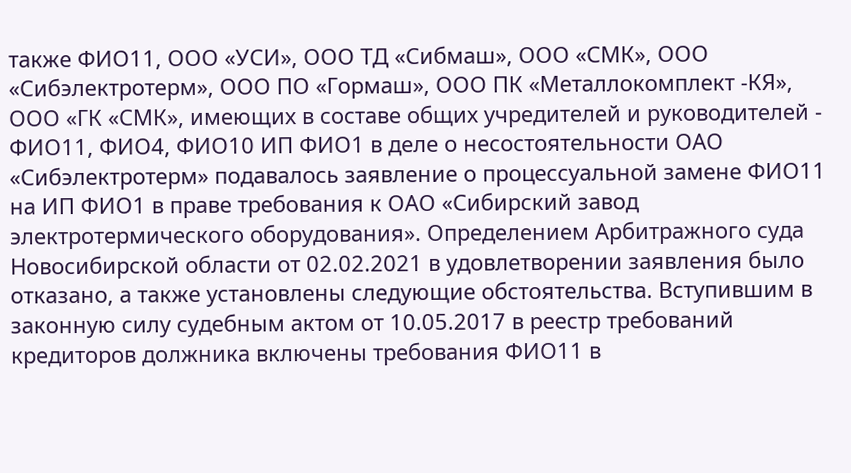также ФИО11, ООО «УСИ», ООО ТД «Сибмаш», ООО «СМК», ООО «Сибэлектротерм», ООО ПО «Гормаш», ООО ПК «Металлокомплект -КЯ», ООО «ГК «СМК», имеющих в составе общих учредителей и руководителей - ФИО11, ФИО4, ФИО10 ИП ФИО1 в деле о несостоятельности ОАО «Сибэлектротерм» подавалось заявление о процессуальной замене ФИО11 на ИП ФИО1 в праве требования к ОАО «Сибирский завод электротермического оборудования». Определением Арбитражного суда Новосибирской области от 02.02.2021 в удовлетворении заявления было отказано, а также установлены следующие обстоятельства. Вступившим в законную силу судебным актом от 10.05.2017 в реестр требований кредиторов должника включены требования ФИО11 в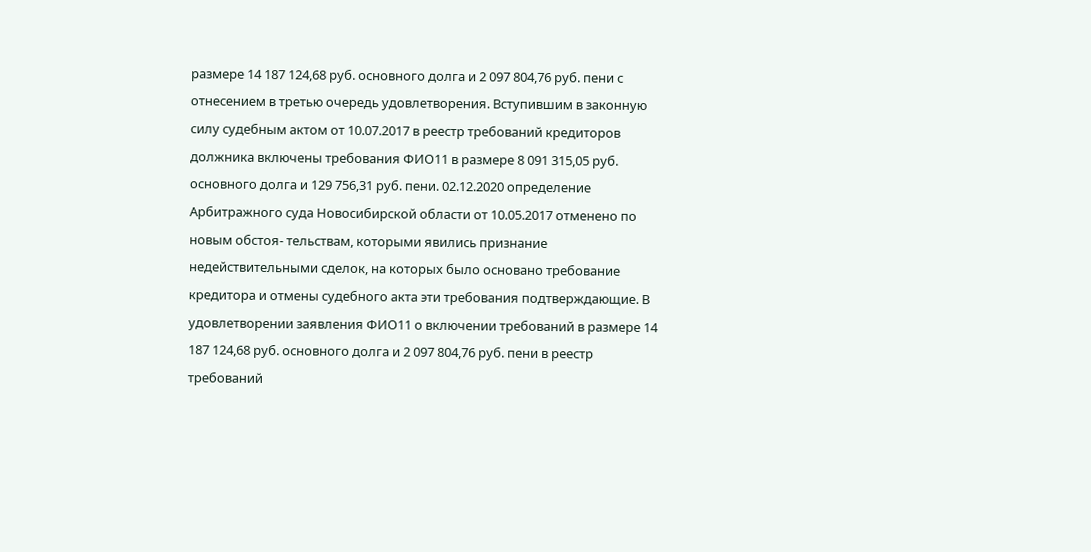размере 14 187 124,68 руб. основного долга и 2 097 804,76 руб. пени с отнесением в третью очередь удовлетворения. Вступившим в законную силу судебным актом от 10.07.2017 в реестр требований кредиторов должника включены требования ФИО11 в размере 8 091 315,05 руб. основного долга и 129 756,31 руб. пени. 02.12.2020 определение Арбитражного суда Новосибирской области от 10.05.2017 отменено по новым обстоя- тельствам, которыми явились признание недействительными сделок, на которых было основано требование кредитора и отмены судебного акта эти требования подтверждающие. В удовлетворении заявления ФИО11 о включении требований в размере 14 187 124,68 руб. основного долга и 2 097 804,76 руб. пени в реестр требований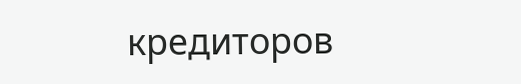кредиторов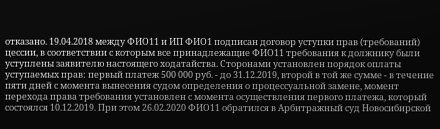отказано. 19.04.2018 между ФИО11 и ИП ФИО1 подписан договор уступки прав (требований) цессии, в соответствии с которым все принадлежащие ФИО11 требования к должнику были уступлены заявителю настоящего ходатайства. Сторонами установлен порядок оплаты уступаемых прав: первый платеж 500 000 руб. - до 31.12.2019, второй в той же сумме - в течение пяти дней с момента вынесения судом определения о процессуальной замене, момент перехода права требования установлен с момента осуществления первого платежа, который состоялся 10.12.2019. При этом 26.02.2020 ФИО11 обратился в Арбитражный суд Новосибирской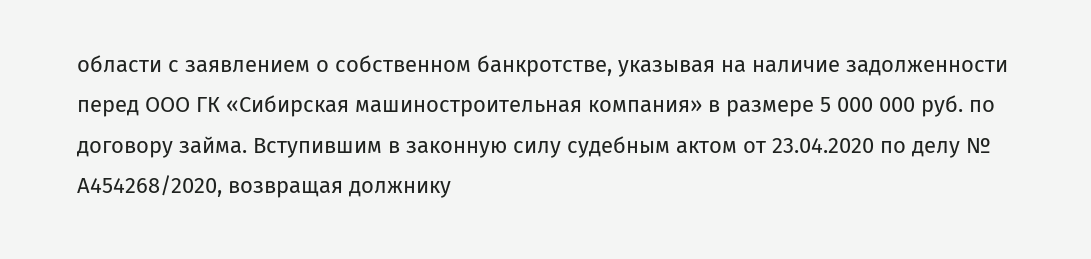области с заявлением о собственном банкротстве, указывая на наличие задолженности перед ООО ГК «Сибирская машиностроительная компания» в размере 5 000 000 руб. по договору займа. Вступившим в законную силу судебным актом от 23.04.2020 по делу № А454268/2020, возвращая должнику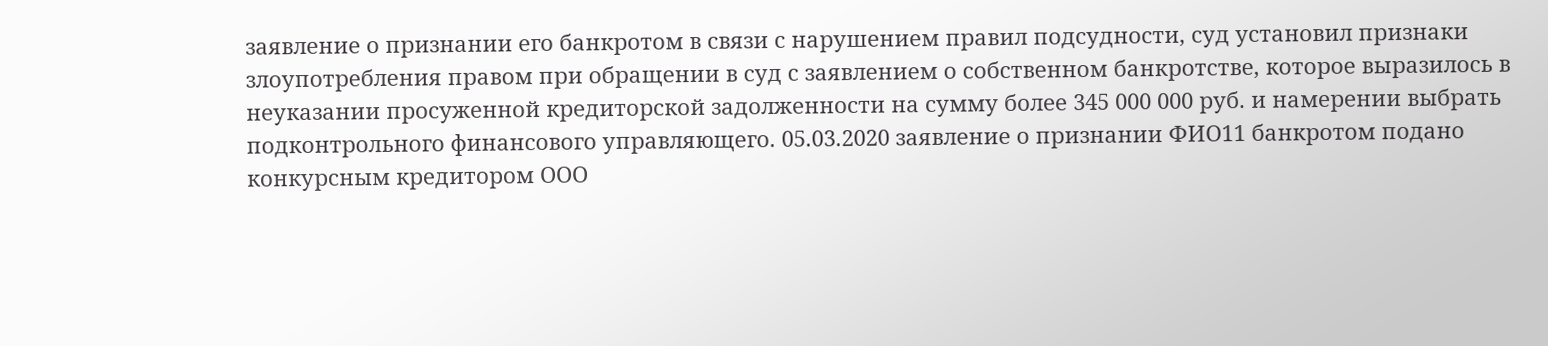заявление о признании его банкротом в связи с нарушением правил подсудности, суд установил признаки злоупотребления правом при обращении в суд с заявлением о собственном банкротстве, которое выразилось в неуказании просуженной кредиторской задолженности на сумму более 345 000 000 руб. и намерении выбрать подконтрольного финансового управляющего. 05.03.2020 заявление о признании ФИО11 банкротом подано конкурсным кредитором ООО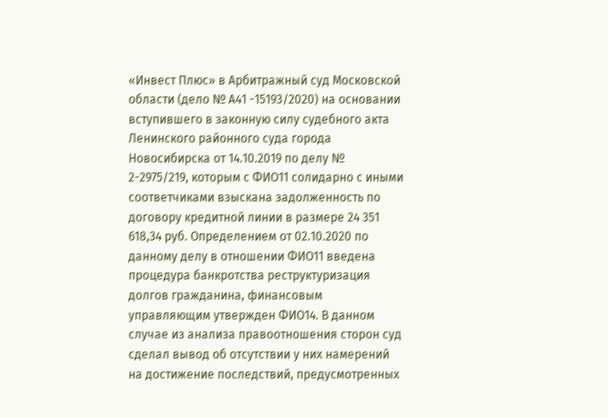«Инвест Плюс» в Арбитражный суд Московской области (дело № А41 -15193/2020) на основании вступившего в законную силу судебного акта Ленинского районного суда города Новосибирска от 14.10.2019 по делу № 2-2975/219, которым с ФИО11 солидарно с иными соответчиками взыскана задолженность по договору кредитной линии в размере 24 351 618,34 руб. Определением от 02.10.2020 по данному делу в отношении ФИО11 введена процедура банкротства реструктуризация долгов гражданина, финансовым управляющим утвержден ФИО14. В данном случае из анализа правоотношения сторон суд сделал вывод об отсутствии у них намерений на достижение последствий, предусмотренных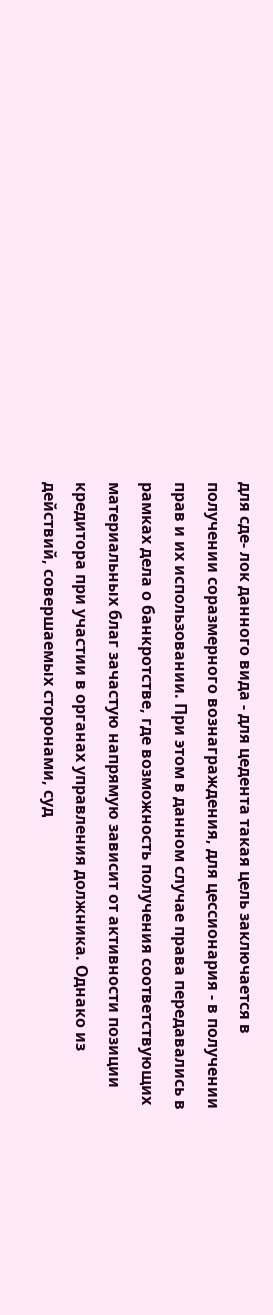для сде- лок данного вида - для цедента такая цель заключается в получении соразмерного вознаграждения, для цессионария - в получении прав и их использовании. При этом в данном случае права передавались в рамках дела о банкротстве, где возможность получения соответствующих материальных благ зачастую напрямую зависит от активности позиции кредитора при участии в органах управления должника. Однако из действий, совершаемых сторонами, суд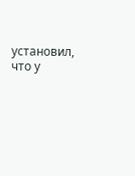установил, что у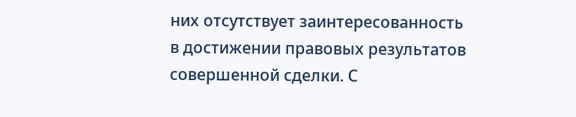них отсутствует заинтересованность в достижении правовых результатов совершенной сделки. С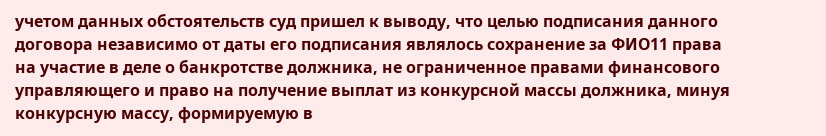учетом данных обстоятельств суд пришел к выводу, что целью подписания данного договора независимо от даты его подписания являлось сохранение за ФИО11 права на участие в деле о банкротстве должника, не ограниченное правами финансового управляющего и право на получение выплат из конкурсной массы должника, минуя конкурсную массу, формируемую в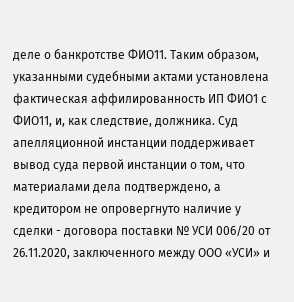деле о банкротстве ФИО11. Таким образом, указанными судебными актами установлена фактическая аффилированность ИП ФИО1 с ФИО11, и, как следствие, должника. Суд апелляционной инстанции поддерживает вывод суда первой инстанции о том, что материалами дела подтверждено, а кредитором не опровергнуто наличие у сделки - договора поставки № УСИ 006/20 от 26.11.2020, заключенного между ООО «УСИ» и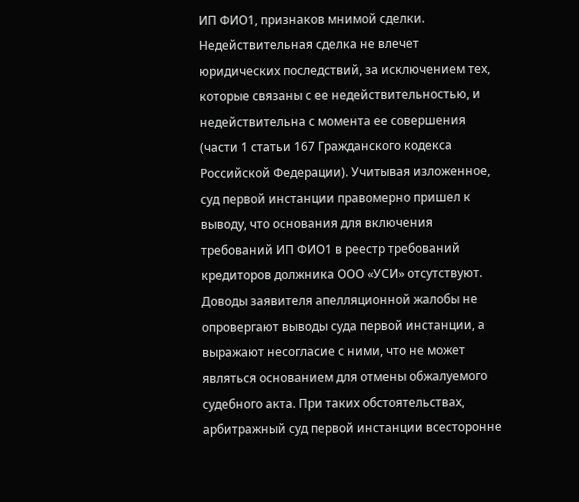ИП ФИО1, признаков мнимой сделки. Недействительная сделка не влечет юридических последствий, за исключением тех, которые связаны с ее недействительностью, и недействительна с момента ее совершения (части 1 статьи 167 Гражданского кодекса Российской Федерации). Учитывая изложенное, суд первой инстанции правомерно пришел к выводу, что основания для включения требований ИП ФИО1 в реестр требований кредиторов должника ООО «УСИ» отсутствуют. Доводы заявителя апелляционной жалобы не опровергают выводы суда первой инстанции, а выражают несогласие с ними, что не может являться основанием для отмены обжалуемого судебного акта. При таких обстоятельствах, арбитражный суд первой инстанции всесторонне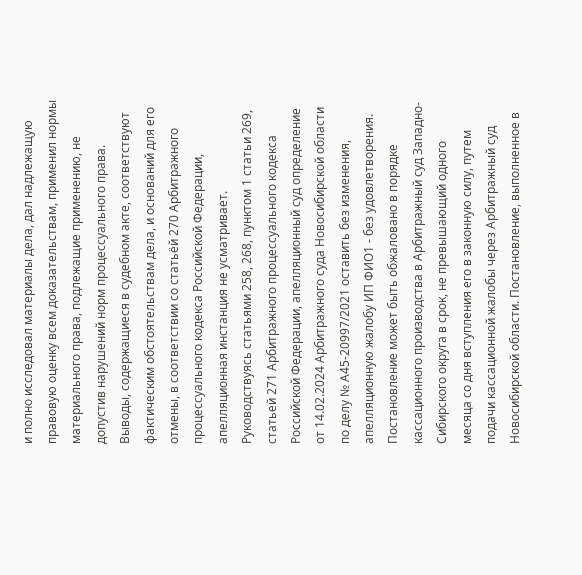и полно исследовал материалы дела, дал надлежащую правовую оценку всем доказательствам, применил нормы материального права, подлежащие применению, не допустив нарушений норм процессуального права. Выводы, содержащиеся в судебном акте, соответствуют фактическим обстоятельствам дела, и оснований для его отмены, в соответствии со статьёй 270 Арбитражного процессуального кодекса Российской Федерации, апелляционная инстанция не усматривает. Руководствуясь статьями 258, 268, пунктом 1 статьи 269, статьей 271 Арбитражного процессуального кодекса Российской Федерации, апелляционный суд определение от 14.02.2024 Арбитражного суда Новосибирской области по делу № А45-20997/2021 оставить без изменения, апелляционную жалобу ИП ФИО1 - без удовлетворения. Постановление может быть обжаловано в порядке кассационного производства в Арбитражный суд Западно-Сибирского округа в срок, не превышающий одного месяца со дня вступления его в законную силу, путем подачи кассационной жалобы через Арбитражный суд Новосибирской области. Постановление, выполненное в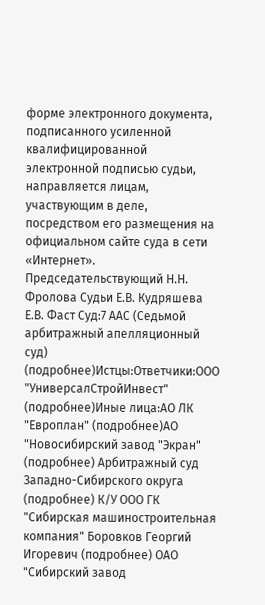форме электронного документа, подписанного усиленной квалифицированной электронной подписью судьи, направляется лицам, участвующим в деле, посредством его размещения на официальном сайте суда в сети «Интернет». Председательствующий Н.Н. Фролова Судьи Е.В. Кудряшева Е.В. Фаст Суд:7 ААС (Седьмой арбитражный апелляционный суд) (подробнее)Истцы:Ответчики:ООО "УниверсалСтройИнвест" (подробнее)Иные лица:АО ЛК "Европлан" (подробнее)АО "Новосибирский завод "Экран" (подробнее) Арбитражный суд Западно-Сибирского округа (подробнее) К/У ООО ГК "Сибирская машиностроительная компания" Боровков Георгий Игоревич (подробнее) ОАО "Сибирский завод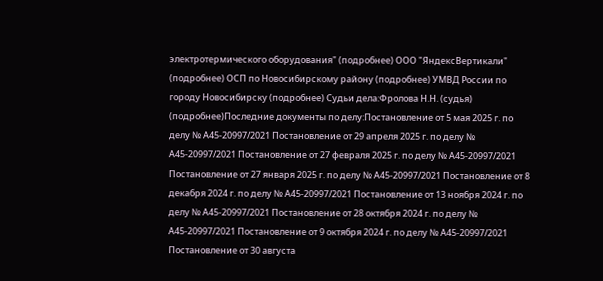электротермического оборудования" (подробнее) ООО "ЯндексВертикали" (подробнее) ОСП по Новосибирскому району (подробнее) УМВД России по городу Новосибирску (подробнее) Судьи дела:Фролова Н.Н. (судья) (подробнее)Последние документы по делу:Постановление от 5 мая 2025 г. по делу № А45-20997/2021 Постановление от 29 апреля 2025 г. по делу № А45-20997/2021 Постановление от 27 февраля 2025 г. по делу № А45-20997/2021 Постановление от 27 января 2025 г. по делу № А45-20997/2021 Постановление от 8 декабря 2024 г. по делу № А45-20997/2021 Постановление от 13 ноября 2024 г. по делу № А45-20997/2021 Постановление от 28 октября 2024 г. по делу № А45-20997/2021 Постановление от 9 октября 2024 г. по делу № А45-20997/2021 Постановление от 30 августа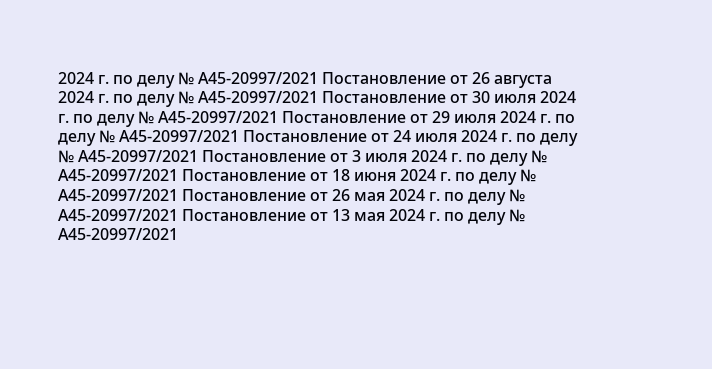2024 г. по делу № А45-20997/2021 Постановление от 26 августа 2024 г. по делу № А45-20997/2021 Постановление от 30 июля 2024 г. по делу № А45-20997/2021 Постановление от 29 июля 2024 г. по делу № А45-20997/2021 Постановление от 24 июля 2024 г. по делу № А45-20997/2021 Постановление от 3 июля 2024 г. по делу № А45-20997/2021 Постановление от 18 июня 2024 г. по делу № А45-20997/2021 Постановление от 26 мая 2024 г. по делу № А45-20997/2021 Постановление от 13 мая 2024 г. по делу № А45-20997/2021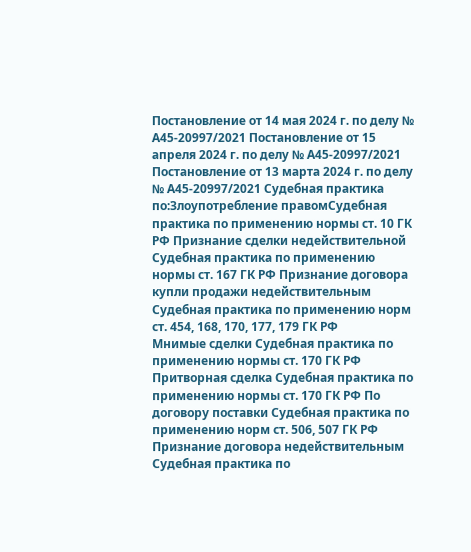Постановление от 14 мая 2024 г. по делу № А45-20997/2021 Постановление от 15 апреля 2024 г. по делу № А45-20997/2021 Постановление от 13 марта 2024 г. по делу № А45-20997/2021 Судебная практика по:Злоупотребление правомСудебная практика по применению нормы ст. 10 ГК РФ Признание сделки недействительной Судебная практика по применению нормы ст. 167 ГК РФ Признание договора купли продажи недействительным Судебная практика по применению норм ст. 454, 168, 170, 177, 179 ГК РФ
Мнимые сделки Судебная практика по применению нормы ст. 170 ГК РФ Притворная сделка Судебная практика по применению нормы ст. 170 ГК РФ По договору поставки Судебная практика по применению норм ст. 506, 507 ГК РФ Признание договора недействительным Судебная практика по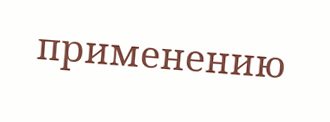применению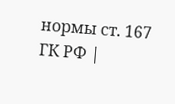нормы ст. 167 ГК РФ |